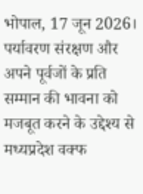भोपाल, 17 जून 2026। पर्यावरण संरक्षण और अपने पूर्वजों के प्रति सम्मान की भावना को मजबूत करने के उद्देश्य से मध्यप्रदेश वक्फ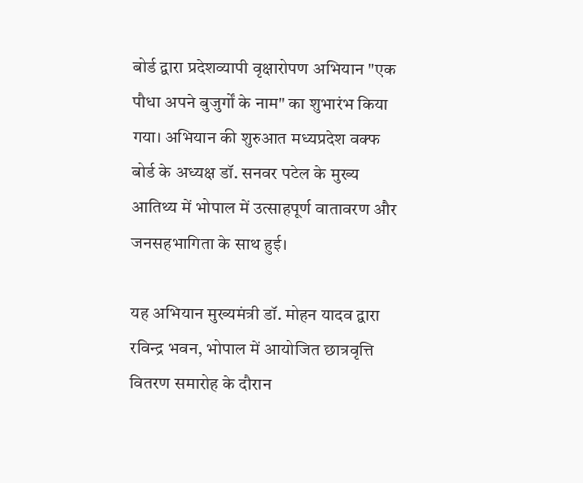बोर्ड द्वारा प्रदेशव्यापी वृक्षारोपण अभियान "एक पौधा अपने बुजुर्गों के नाम" का शुभारंभ किया गया। अभियान की शुरुआत मध्यप्रदेश वक्फ बोर्ड के अध्यक्ष डॉ. सनवर पटेल के मुख्य आतिथ्य में भोपाल में उत्साहपूर्ण वातावरण और जनसहभागिता के साथ हुई।

यह अभियान मुख्यमंत्री डॉ. मोहन यादव द्वारा रविन्द्र भवन, भोपाल में आयोजित छात्रवृत्ति वितरण समारोह के दौरान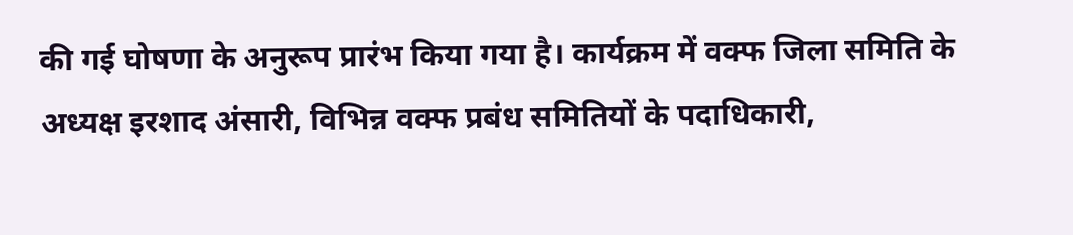की गई घोषणा के अनुरूप प्रारंभ किया गया है। कार्यक्रम में वक्फ जिला समिति के अध्यक्ष इरशाद अंसारी, विभिन्न वक्फ प्रबंध समितियों के पदाधिकारी,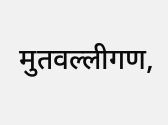मुतवल्लीगण,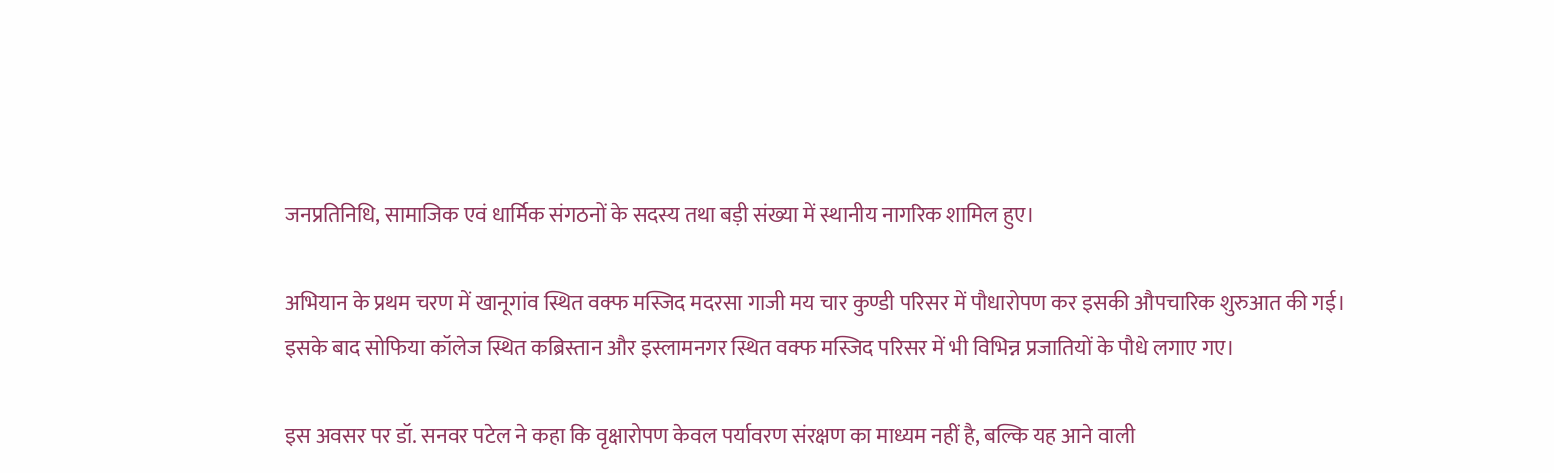जनप्रतिनिधि, सामाजिक एवं धार्मिक संगठनों के सदस्य तथा बड़ी संख्या में स्थानीय नागरिक शामिल हुए।

अभियान के प्रथम चरण में खानूगांव स्थित वक्फ मस्जिद मदरसा गाजी मय चार कुण्डी परिसर में पौधारोपण कर इसकी औपचारिक शुरुआत की गई। इसके बाद सोफिया कॉलेज स्थित कब्रिस्तान और इस्लामनगर स्थित वक्फ मस्जिद परिसर में भी विभिन्न प्रजातियों के पौधे लगाए गए।

इस अवसर पर डॉ. सनवर पटेल ने कहा कि वृक्षारोपण केवल पर्यावरण संरक्षण का माध्यम नहीं है, बल्कि यह आने वाली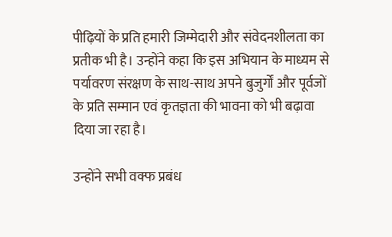पीढ़ियों के प्रति हमारी जिम्मेदारी और संवेदनशीलता का प्रतीक भी है। उन्होंने कहा कि इस अभियान के माध्यम से पर्यावरण संरक्षण के साथ-साथ अपने बुजुर्गों और पूर्वजों के प्रति सम्मान एवं कृतज्ञता की भावना को भी बढ़ावा दिया जा रहा है।

उन्होंने सभी वक्फ प्रबंध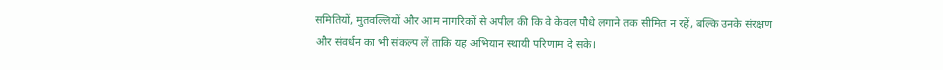समितियों, मुतवल्लियों और आम नागरिकों से अपील की कि वे केवल पौधे लगाने तक सीमित न रहें, बल्कि उनके संरक्षण और संवर्धन का भी संकल्प लें ताकि यह अभियान स्थायी परिणाम दे सके।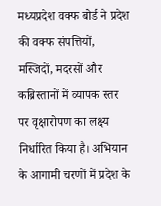मध्यप्रदेश वक्फ बोर्ड ने प्रदेश की वक्फ संपत्तियों, मस्जिदों, मदरसों और कब्रिस्तानों में व्यापक स्तर पर वृक्षारोपण का लक्ष्य निर्धारित किया है। अभियान के आगामी चरणों में प्रदेश के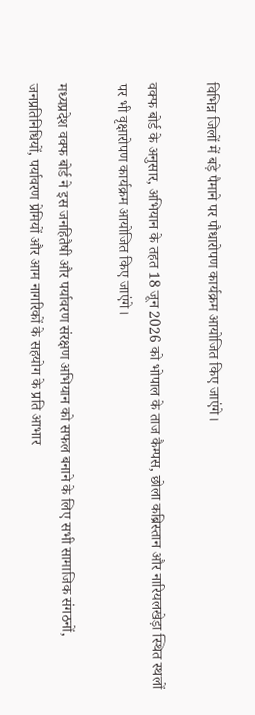विभिन्न जिलों में बड़े पैमाने पर पौधारोपण कार्यक्रम आयोजित किए जाएंगे।

वक्फ बोर्ड के अनुसार, अभियान के तहत 18 जून 2026 को भोपाल के ताज कैम्पस, छोला कब्रिस्तान और नारियलखेड़ा स्थित स्थलों पर भी वृक्षारोपण कार्यक्रम आयोजित किए जाएंगे।

मध्यप्रदेश वक्फ बोर्ड ने इस जनहितैषी और पर्यावरण संरक्षण अभियान को सफल बनाने के लिए सभी सामाजिक संगठनों, जनप्रतिनिधियों, पर्यावरण प्रेमियों और आम नागरिकों के सहयोग के प्रति आभार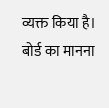व्यक्त किया है। बोर्ड का मानना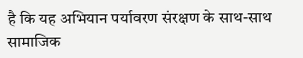है कि यह अभियान पर्यावरण संरक्षण के साथ-साथ सामाजिक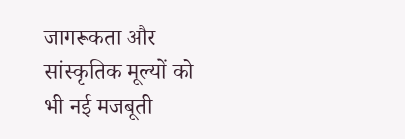जागरूकता और सांस्कृतिक मूल्यों को भी नई मजबूती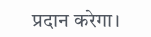प्रदान करेगा।